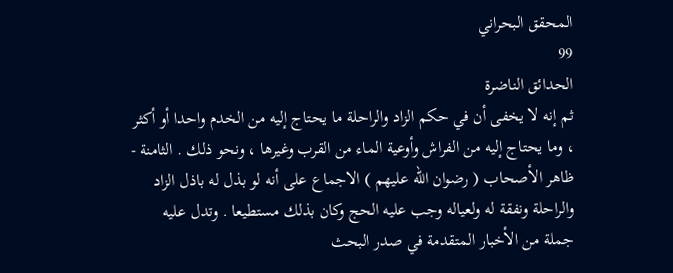المحقق البحراني
99
الحدائق الناضرة
ثم إنه لا يخفى أن في حكم الزاد والراحلة ما يحتاج إليه من الخدم واحدا أو أكثر ، وما يحتاج إليه من الفراش وأوعية الماء من القرب وغيرها ، ونحو ذلك . الثامنة - ظاهر الأصحاب ( رضوان الله عليهم ) الاجماع على أنه لو بذل له باذل الزاد والراحلة ونفقة له ولعياله وجب عليه الحج وكان بذلك مستطيعا . وتدل عليه جملة من الأخبار المتقدمة في صدر البحث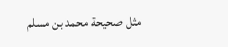مثل صحيحة محمد بن مسلم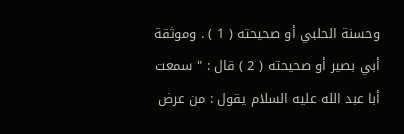وحسنة الحلبي أو صحيحته ( 1 ) . وموثقة أبي بصير أو صحيحته ( 2 ) قال : " سمعت أبا عبد الله عليه السلام يقول : من عرض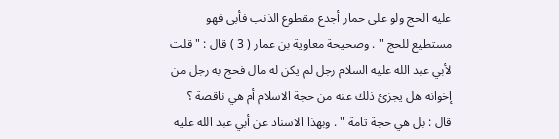عليه الحج ولو على حمار أجدع مقطوع الذنب فأبى فهو مستطيع للحج " . وصحيحة معاوية بن عمار ( 3 ) قال : " قلت لأبي عبد الله عليه السلام رجل لم يكن له مال فحج به رجل من إخوانه هل يجزئ ذلك عنه من حجة الاسلام أم هي ناقصة ؟ قال : بل هي حجة تامة " . وبهذا الاسناد عن أبي عبد الله عليه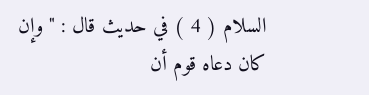السلام ( 4 ) في حديث قال : " وإن كان دعاه قوم أن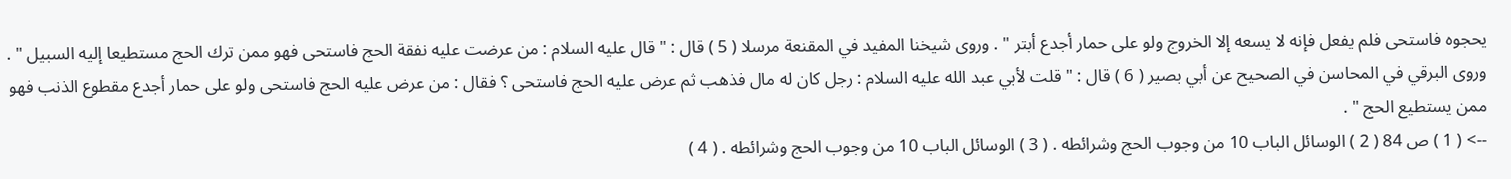يحجوه فاستحى فلم يفعل فإنه لا يسعه إلا الخروج ولو على حمار أجدع أبتر " . وروى شيخنا المفيد في المقنعة مرسلا ( 5 ) قال : " قال عليه السلام : من عرضت عليه نفقة الحج فاستحى فهو ممن ترك الحج مستطيعا إليه السبيل " . وروى البرقي في المحاسن في الصحيح عن أبي بصير ( 6 ) قال : " قلت لأبي عبد الله عليه السلام : رجل كان له مال فذهب ثم عرض عليه الحج فاستحى ؟ فقال : من عرض عليه الحج فاستحى ولو على حمار أجدع مقطوع الذنب فهو ممن يستطيع الحج " .
--> ( 1 ) ص 84 ( 2 ) الوسائل الباب 10 من وجوب الحج وشرائطه . ( 3 ) الوسائل الباب 10 من وجوب الحج وشرائطه . ( 4 )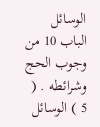الوسائل الباب 10 من وجوب الحج وشرائطه . ( 5 ) الوسائل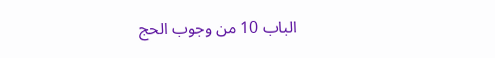الباب 10 من وجوب الحج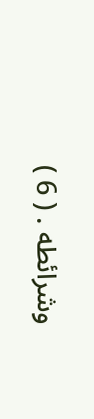وشرائطه . ( 6 )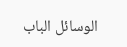الوسائل الباب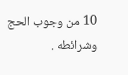10 من وجوب الحج وشرائطه .